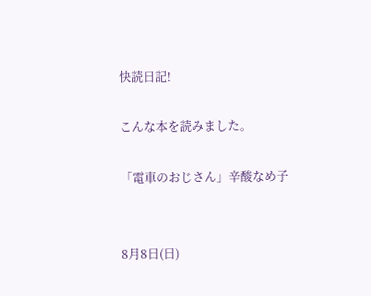快読日記!

こんな本を読みました。

「電車のおじさん」辛酸なめ子


8月8日(日)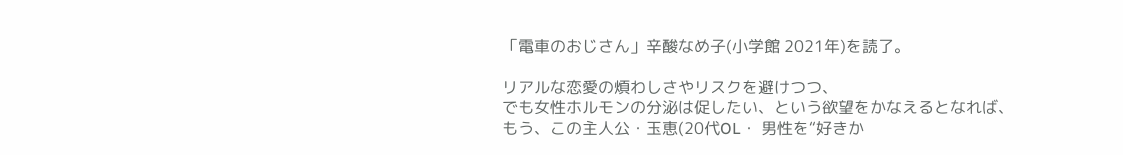「電車のおじさん」辛酸なめ子(小学館 2021年)を読了。

リアルな恋愛の煩わしさやリスクを避けつつ、
でも女性ホルモンの分泌は促したい、という欲望をかなえるとなれば、
もう、この主人公・玉恵(20代OL・ 男性を“好きか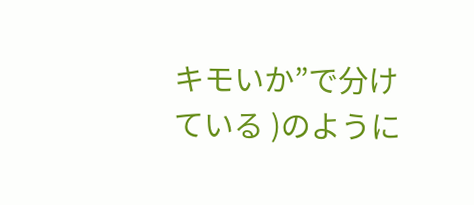キモいか”で分けている )のように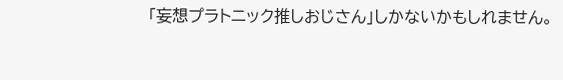「妄想プラトニック推しおじさん」しかないかもしれません。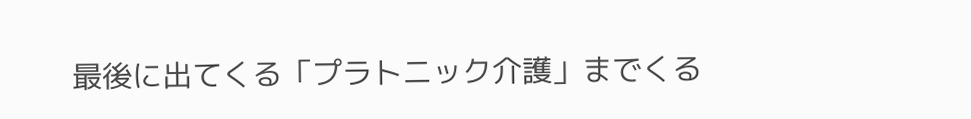最後に出てくる「プラトニック介護」までくる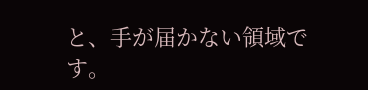と、手が届かない領域です。